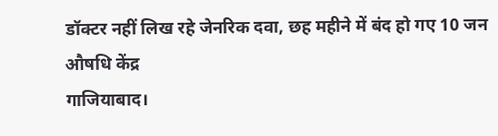डॉक्टर नहीं लिख रहे जेनरिक दवा, छह महीने में बंद हो गए 10 जन औषधि केंद्र
गाजियाबाद।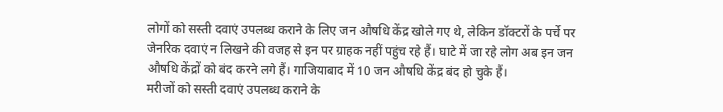लोगों को सस्ती दवाएं उपलब्ध कराने के लिए जन औषधि केंद्र खोले गए थे, लेकिन डॉक्टरों के पर्चे पर जेनरिक दवाएं न लिखने की वजह से इन पर ग्राहक नहीं पहुंच रहे हैं। घाटे में जा रहे लोग अब इन जन औषधि केंद्रों को बंद करने लगे हैं। गाजियाबाद में 10 जन औषधि केंद्र बंद हो चुके हैं।
मरीजों को सस्ती दवाएं उपलब्ध कराने के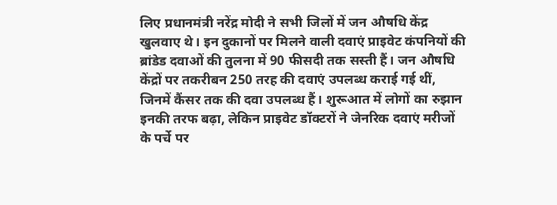लिए प्रधानमंत्री नरेंद्र मोदी ने सभी जिलों में जन औषधि केंद्र खुलवाए थे। इन दुकानों पर मिलने वाली दवाएं प्राइवेट कंपनियों की ब्रांडेड दवाओं की तुलना में 90 फीसदी तक सस्ती हैं। जन औषधि केंद्रों पर तकरीबन 250 तरह की दवाएं उपलब्ध कराई गई थीं, जिनमें कैंसर तक की दवा उपलब्ध हैं। शुरूआत में लोगों का रुझान इनकी तरफ बढ़ा, लेकिन प्राइवेट डॉक्टरों ने जेनरिक दवाएं मरीजों के पर्चे पर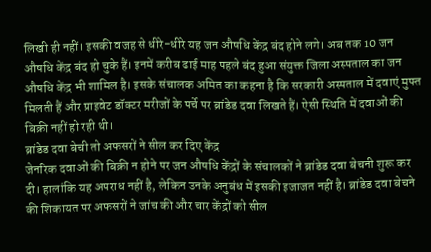लिखी ही नहीं। इसकी वजह से धीरे-धीरे यह जन औषधि केंद्र बंद होने लगे। अब तक 10 जन औषधि केंद्र बंद हो चुके हैं। इनमें करीब ढाई माह पहले बंद हुआ संयुक्त जिला अस्पताल का जन औषधि केंद्र भी शामिल है। इसके संचालक अमित का कहना है कि सरकारी अस्पताल में दवाएं मुफ्त मिलती हैं और प्राइवेट डॉक्टर मरीजों के पर्चे पर ब्रांडेड दवा लिखते हैं। ऐसी स्थिति में दवाओं की बिक्री नहीं हो रही थी।
ब्रांडेड दवा बेची तो अफसरों ने सील कर दिए केंद्र
जेनरिक दवाओं की बिक्री न होने पर जन औषधि केंद्रों के संचालकों ने ब्रांडेड दवा बेचनी शुरू कर दी। हालांकि यह अपराध नहीं है, लेकिन उनके अनुबंध में इसकी इजाजत नहीं है। ब्रांडेड दवा बेचने की शिकायत पर अफसरों ने जांच की और चार केंद्रों को सील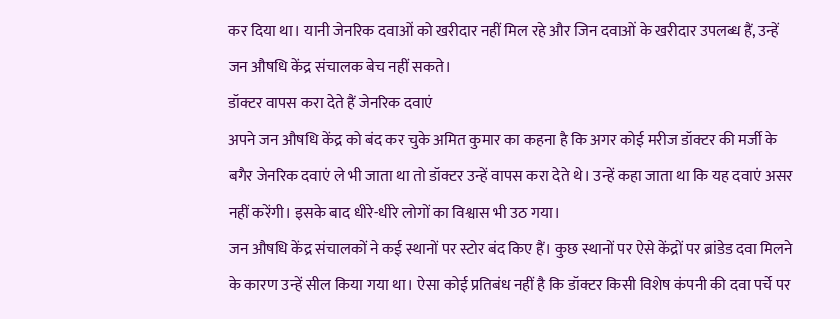कर दिया था। यानी जेनरिक दवाओं को खरीदार नहीं मिल रहे और जिन दवाओं के खरीदार उपलब्ध हैं, उन्हें जन औषधि केंद्र संचालक बेच नहीं सकते।
डॉक्टर वापस करा देते हैं जेनरिक दवाएं
अपने जन औषधि केंद्र को बंद कर चुके अमित कुमार का कहना है कि अगर कोई मरीज डॉक्टर की मर्जी के बगैर जेनरिक दवाएं ले भी जाता था तो डॉक्टर उन्हें वापस करा देते थे। उन्हें कहा जाता था कि यह दवाएं असर नहीं करेंगी। इसके बाद धीरे-धीरे लोगों का विश्वास भी उठ गया।
जन औषधि केंद्र संचालकों ने कई स्थानों पर स्टोर बंद किए हैं। कुछ स्थानों पर ऐसे केंद्रों पर ब्रांडेड दवा मिलने के कारण उन्हें सील किया गया था। ऐसा कोई प्रतिबंध नहीं है कि डॉक्टर किसी विशेष कंपनी की दवा पर्चे पर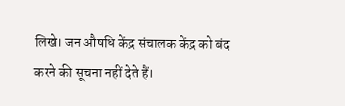लिखे। जन औषधि केंद्र संचालक केंद्र को बंद करने की सूचना नहीं देते हैं।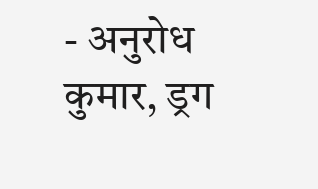- अनुरोध कुमार, ड्रग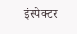इंस्पेक्टर